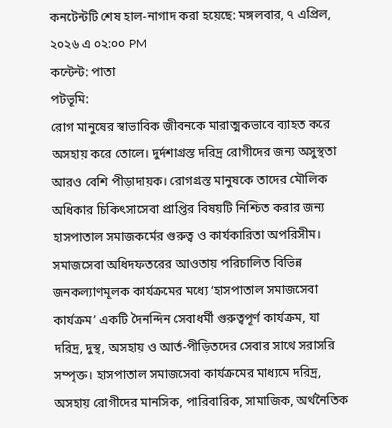কনটেন্টটি শেষ হাল-নাগাদ করা হয়েছে: মঙ্গলবার, ৭ এপ্রিল, ২০২৬ এ ০২:০০ PM
কন্টেন্ট: পাতা
পটভূমি:
রোগ মানুষের স্বাভাবিক জীবনকে মারাত্মকভাবে ব্যাহত করে অসহায় করে তোলে। দুর্দশাগ্রস্ত দরিদ্র রোগীদের জন্য অসুস্থতা আরও বেশি পীড়াদায়ক। রোগগ্রস্ত মানুষকে তাদের মৌলিক অধিকার চিকিৎসাসেবা প্রাপ্তির বিষয়টি নিশ্চিত করার জন্য হাসপাতাল সমাজকর্মের গুরুত্ব ও কার্যকারিতা অপরিসীম। সমাজসেবা অধিদফতরের আওতায় পরিচালিত বিভিন্ন জনকল্যাণমূলক কার্যক্রমের মধ্যে ‘হাসপাতাল সমাজসেবা কার্যক্রম’ একটি দৈনন্দিন সেবাধর্মী গুরুত্বপূর্ণ কার্যক্রম, যা দরিদ্র, দুস্থ, অসহায় ও আর্ত-পীড়িতদের সেবার সাথে সরাসরি সম্পৃক্ত। হাসপাতাল সমাজসেবা কার্যক্রমের মাধ্যমে দরিদ্র, অসহায় রোগীদের মানসিক, পারিবারিক, সামাজিক, অর্থনৈতিক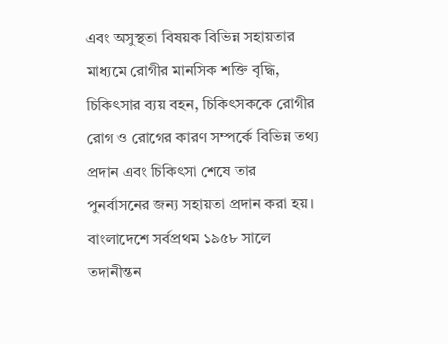এবং অসুস্থতা বিষয়ক বিভিন্ন সহায়তার মাধ্যমে রোগীর মানসিক শক্তি বৃদ্ধি, চিকিৎসার ব্যয় বহন, চিকিৎসককে রোগীর রোগ ও রোগের কারণ সম্পর্কে বিভিন্ন তথ্য প্রদান এবং চিকিৎসা শেষে তার পুনর্বাসনের জন্য সহায়তা প্রদান করা হয়।
বাংলাদেশে সর্বপ্রথম ১৯৫৮ সালে তদানীন্তন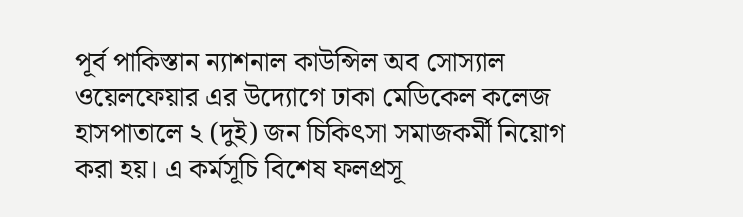পূর্ব পাকিস্তান ন্যাশনাল কাউন্সিল অব সোস্যাল ওয়েলফেয়ার এর উদ্যোগে ঢাকা মেডিকেল কলেজ হাসপাতালে ২ (দুই) জন চিকিৎসা সমাজকর্মী নিয়োগ করা হয়। এ কর্মসূচি বিশেষ ফলপ্রসূ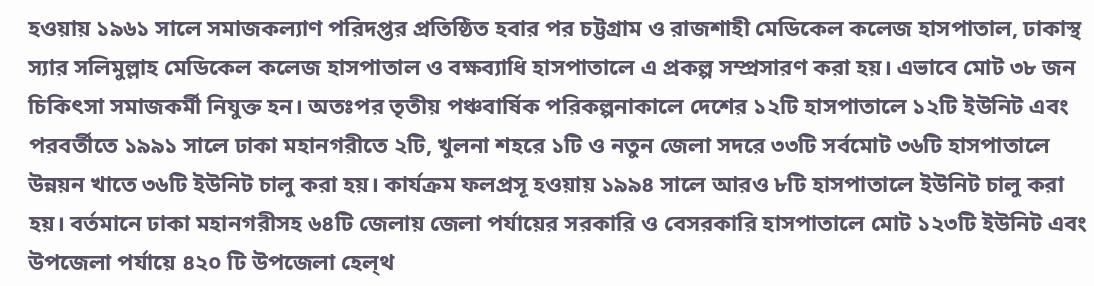হওয়ায় ১৯৬১ সালে সমাজকল্যাণ পরিদপ্তর প্রতিষ্ঠিত হবার পর চট্টগ্রাম ও রাজশাহী মেডিকেল কলেজ হাসপাতাল, ঢাকাস্থ স্যার সলিমুল্লাহ মেডিকেল কলেজ হাসপাতাল ও বক্ষব্যাধি হাসপাতালে এ প্রকল্প সম্প্রসারণ করা হয়। এভাবে মোট ৩৮ জন চিকিৎসা সমাজকর্মী নিযুক্ত হন। অতঃপর তৃতীয় পঞ্চবার্ষিক পরিকল্পনাকালে দেশের ১২টি হাসপাতালে ১২টি ইউনিট এবং পরবর্তীতে ১৯৯১ সালে ঢাকা মহানগরীতে ২টি, খুলনা শহরে ১টি ও নতুন জেলা সদরে ৩৩টি সর্বমোট ৩৬টি হাসপাতালে উন্নয়ন খাতে ৩৬টি ইউনিট চালু করা হয়। কার্যক্রম ফলপ্রসূ হওয়ায় ১৯৯৪ সালে আরও ৮টি হাসপাতালে ইউনিট চালু করা হয়। বর্তমানে ঢাকা মহানগরীসহ ৬৪টি জেলায় জেলা পর্যায়ের সরকারি ও বেসরকারি হাসপাতালে মোট ১২৩টি ইউনিট এবং উপজেলা পর্যায়ে ৪২০ টি উপজেলা হেল্থ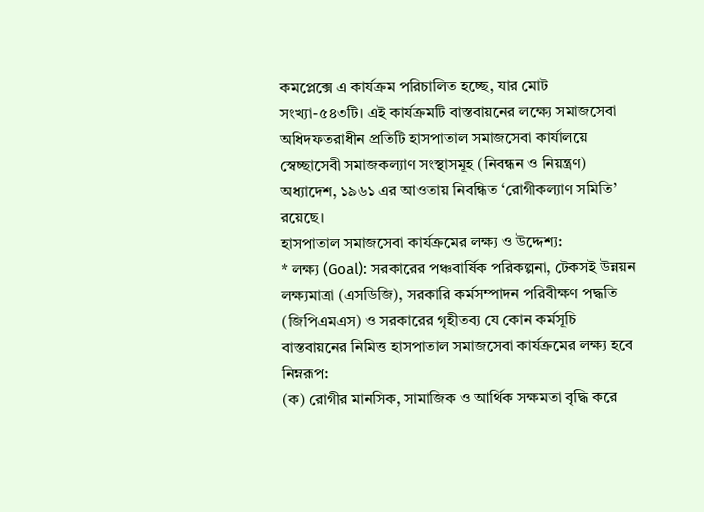কমপ্লেক্সে এ কার্যক্রম পরিচালিত হচ্ছে, যার মোট সংখ্যা-৫৪৩টি। এই কার্যক্রমটি বাস্তবায়নের লক্ষ্যে সমাজসেবা অধিদফতরাধীন প্রতিটি হাসপাতাল সমাজসেবা কার্যালয়ে স্বেচ্ছাসেবী সমাজকল্যাণ সংস্থাসমূহ (নিবন্ধন ও নিয়ন্ত্রণ) অধ্যাদেশ, ১৯৬১ এর আওতায় নিবন্ধিত ‘রোগীকল্যাণ সমিতি’ রয়েছে।
হাসপাতাল সমাজসেবা কার্যক্রমের লক্ষ্য ও উদ্দেশ্য:
* লক্ষ্য (Goal): সরকারের পঞ্চবার্ষিক পরিকল্পনা, টেকসই উন্নয়ন লক্ষ্যমাত্রা (এসডিজি), সরকারি কর্মসম্পাদন পরিবীক্ষণ পদ্ধতি (জিপিএমএস) ও সরকারের গৃহীতব্য যে কোন কর্মসূচি বাস্তবায়নের নিমিত্ত হাসপাতাল সমাজসেবা কার্যক্রমের লক্ষ্য হবে নিম্নরূপ:
(ক) রোগীর মানসিক, সামাজিক ও আর্থিক সক্ষমতা বৃদ্ধি করে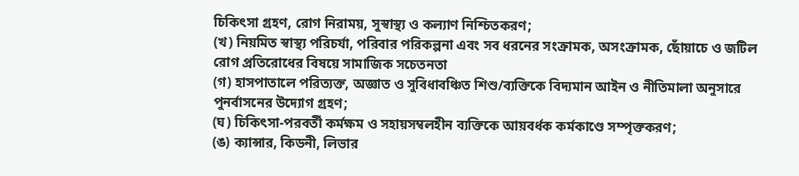চিকিৎসা গ্রহণ, রোগ নিরাময়, সুস্বাস্থ্য ও কল্যাণ নিশ্চিতকরণ;
(খ) নিয়মিত স্বাস্থ্য পরিচর্যা, পরিবার পরিকল্পনা এবং সব ধরনের সংক্রামক, অসংক্রামক, ছোঁয়াচে ও জটিল রোগ প্রতিরোধের বিষয়ে সামাজিক সচেতনতা
(গ) হাসপাতালে পরিত্যক্ত, অজ্ঞাত ও সুবিধাবঞ্চিত শিশু/ব্যক্তিকে বিদ্যমান আইন ও নীতিমালা অনুসারে পুনর্বাসনের উদ্যোগ গ্রহণ;
(ঘ) চিকিৎসা-পরবর্তী কর্মক্ষম ও সহায়সম্বলহীন ব্যক্তিকে আয়বর্ধক কর্মকাণ্ডে সম্পৃক্তকরণ;
(ঙ) ক্যান্সার, কিডনী, লিভার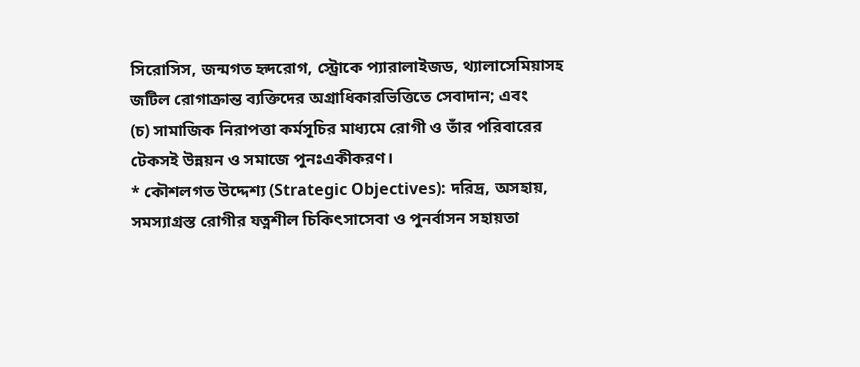সিরোসিস, জন্মগত হৃদরোগ, স্ট্রোকে প্যারালাইজড, থ্যালাসেমিয়াসহ জটিল রোগাক্রান্ত ব্যক্তিদের অগ্রাধিকারভিত্তিতে সেবাদান; এবং
(চ) সামাজিক নিরাপত্তা কর্মসূচির মাধ্যমে রোগী ও তাঁর পরিবারের টেকসই উন্নয়ন ও সমাজে পুনঃএকীকরণ।
* কৌশলগত উদ্দেশ্য (Strategic Objectives): দরিদ্র, অসহায়, সমস্যাগ্রস্ত রোগীর যত্নশীল চিকিৎসাসেবা ও পুনর্বাসন সহায়তা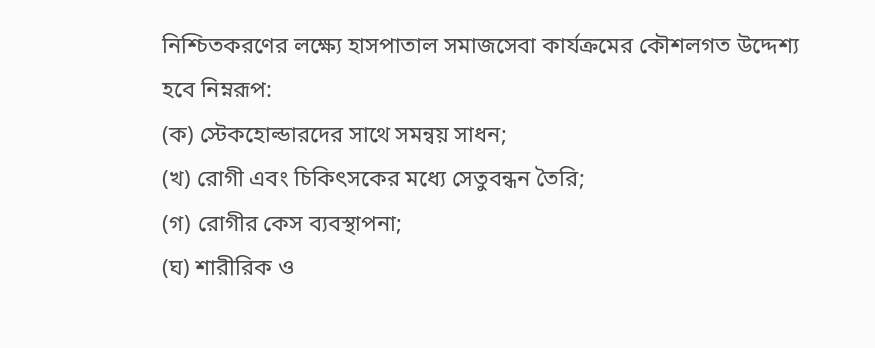নিশ্চিতকরণের লক্ষ্যে হাসপাতাল সমাজসেবা কার্যক্রমের কৌশলগত উদ্দেশ্য হবে নিম্নরূপ:
(ক) স্টেকহোল্ডারদের সাথে সমন্বয় সাধন;
(খ) রোগী এবং চিকিৎসকের মধ্যে সেতুবন্ধন তৈরি;
(গ) রোগীর কেস ব্যবস্থাপনা;
(ঘ) শারীরিক ও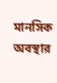মানসিক অবস্থার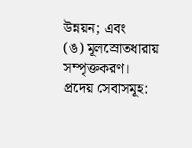উন্নয়ন; এবং
(ঙ) মূলস্রোতধারায় সম্পৃক্তকরণ।
প্রদেয় সেবাসমূহ: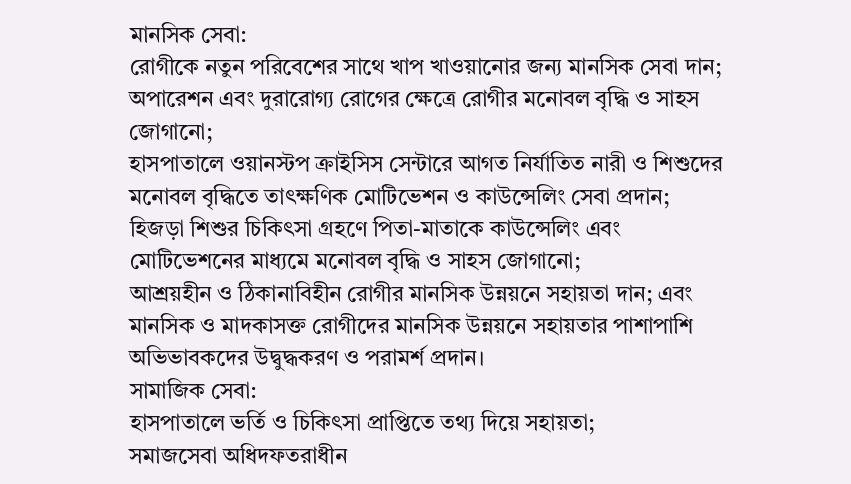মানসিক সেবা:
রোগীকে নতুন পরিবেশের সাথে খাপ খাওয়ানোর জন্য মানসিক সেবা দান;
অপারেশন এবং দুরারোগ্য রোগের ক্ষেত্রে রোগীর মনোবল বৃদ্ধি ও সাহস জোগানো;
হাসপাতালে ওয়ানস্টপ ক্রাইসিস সেন্টারে আগত নির্যাতিত নারী ও শিশুদের মনোবল বৃদ্ধিতে তাৎক্ষণিক মোটিভেশন ও কাউন্সেলিং সেবা প্রদান;
হিজড়া শিশুর চিকিৎসা গ্রহণে পিতা-মাতাকে কাউন্সেলিং এবং মোটিভেশনের মাধ্যমে মনোবল বৃদ্ধি ও সাহস জোগানো;
আশ্রয়হীন ও ঠিকানাবিহীন রোগীর মানসিক উন্নয়নে সহায়তা দান; এবং
মানসিক ও মাদকাসক্ত রোগীদের মানসিক উন্নয়নে সহায়তার পাশাপাশি অভিভাবকদের উদ্বুদ্ধকরণ ও পরামর্শ প্রদান।
সামাজিক সেবা:
হাসপাতালে ভর্তি ও চিকিৎসা প্রাপ্তিতে তথ্য দিয়ে সহায়তা;
সমাজসেবা অধিদফতরাধীন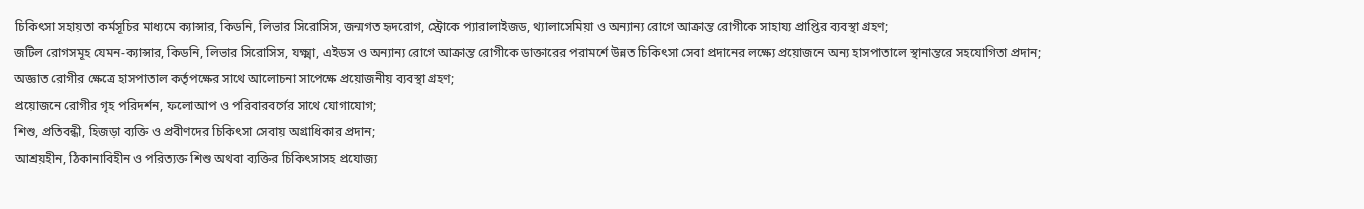চিকিৎসা সহায়তা কর্মসূচির মাধ্যমে ক্যান্সার, কিডনি, লিভার সিরোসিস, জন্মগত হৃদরোগ, স্ট্রোকে প্যারালাইজড, থ্যালাসেমিয়া ও অন্যান্য রোগে আক্রান্ত রোগীকে সাহায্য প্রাপ্তির ব্যবস্থা গ্রহণ;
জটিল রোগসমূহ যেমন-ক্যান্সার, কিডনি, লিভার সিরোসিস, যক্ষ্মা, এইডস ও অন্যান্য রোগে আক্রান্ত রোগীকে ডাক্তারের পরামর্শে উন্নত চিকিৎসা সেবা প্রদানের লক্ষ্যে প্রয়োজনে অন্য হাসপাতালে স্থানান্তরে সহযোগিতা প্রদান;
অজ্ঞাত রোগীর ক্ষেত্রে হাসপাতাল কর্তৃপক্ষের সাথে আলোচনা সাপেক্ষে প্রয়োজনীয় ব্যবস্থা গ্রহণ;
প্রয়োজনে রোগীর গৃহ পরিদর্শন, ফলোআপ ও পরিবারবর্গের সাথে যোগাযোগ;
শিশু, প্রতিবন্ধী, হিজড়া ব্যক্তি ও প্রবীণদের চিকিৎসা সেবায় অগ্রাধিকার প্রদান;
আশ্রয়হীন, ঠিকানাবিহীন ও পরিত্যক্ত শিশু অথবা ব্যক্তির চিকিৎসাসহ প্রযোজ্য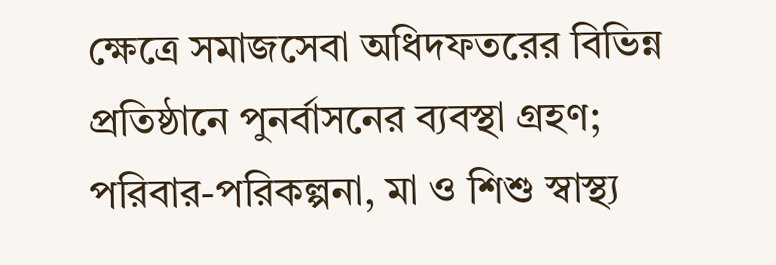ক্ষেত্রে সমাজসেবা অধিদফতরের বিভিন্ন প্রতিষ্ঠানে পুনর্বাসনের ব্যবস্থা গ্রহণ;
পরিবার-পরিকল্পনা, মা ও শিশু স্বাস্থ্য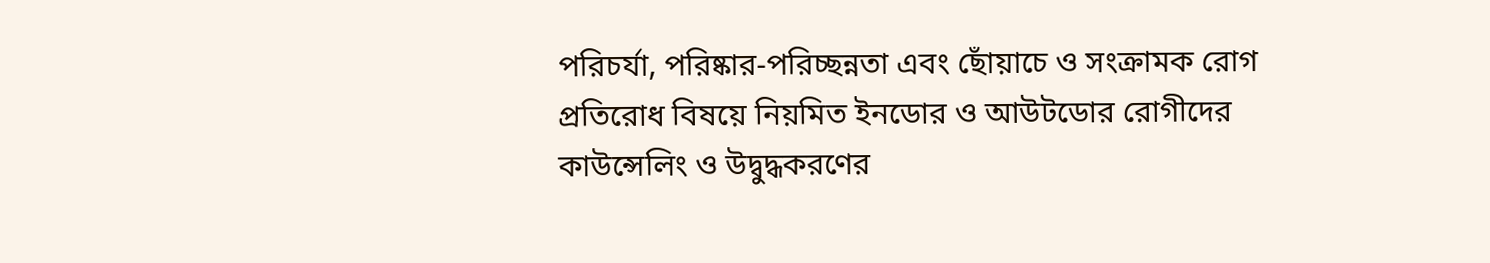পরিচর্যা, পরিষ্কার-পরিচ্ছন্নতা এবং ছোঁয়াচে ও সংক্রামক রোগ প্রতিরোধ বিষয়ে নিয়মিত ইনডোর ও আউটডোর রোগীদের কাউন্সেলিং ও উদ্বুদ্ধকরণের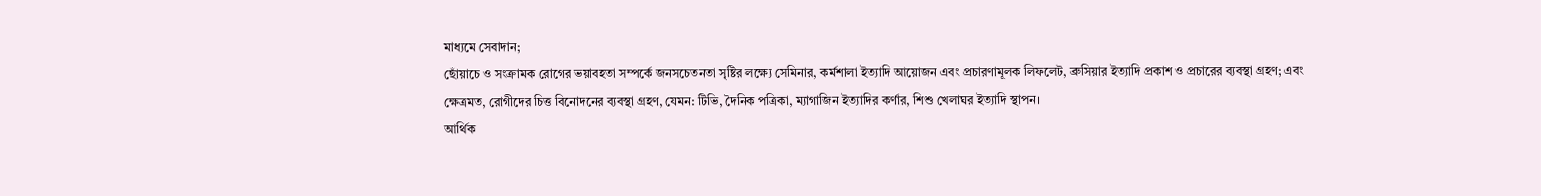মাধ্যমে সেবাদান;
ছোঁয়াচে ও সংক্রামক রোগের ভয়াবহতা সম্পর্কে জনসচেতনতা সৃষ্টির লক্ষ্যে সেমিনার, কর্মশালা ইত্যাদি আয়োজন এবং প্রচারণামূলক লিফলেট, ব্রুসিয়ার ইত্যাদি প্রকাশ ও প্রচারের ব্যবস্থা গ্রহণ; এবং
ক্ষেত্রমত, রোগীদের চিত্ত বিনোদনের ব্যবস্থা গ্রহণ, যেমন: টিভি, দৈনিক পত্রিকা, ম্যাগাজিন ইত্যাদির কর্ণার, শিশু খেলাঘর ইত্যাদি স্থাপন।
আর্থিক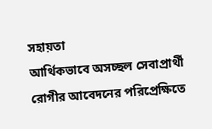সহায়তা
আর্থিকভাবে অসচ্ছল সেবাপ্রার্থী রোগীর আবেদনের পরিপ্রেক্ষিতে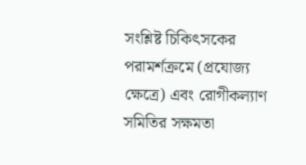সংশ্লিষ্ট চিকিৎসকের পরামর্শক্রমে (প্রযোজ্য ক্ষেত্রে) এবং রোগীকল্যাণ সমিতির সক্ষমতা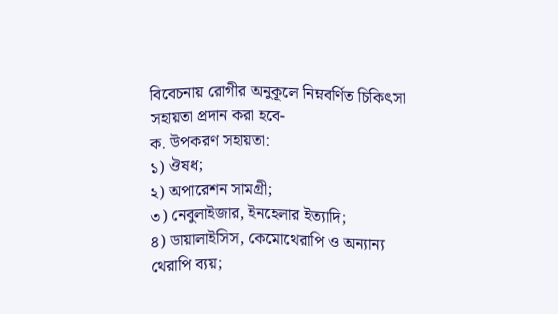বিবেচনায় রোগীর অনুকূলে নিম্নবর্ণিত চিকিৎসা সহায়তা প্রদান করা হবে-
ক. উপকরণ সহায়তা:
১) ঔষধ;
২) অপারেশন সামগ্রী;
৩) নেবুলাইজার, ইনহেলার ইত্যাদি;
৪) ডায়ালাইসিস, কেমোথেরাপি ও অন্যান্য থেরাপি ব্যয়;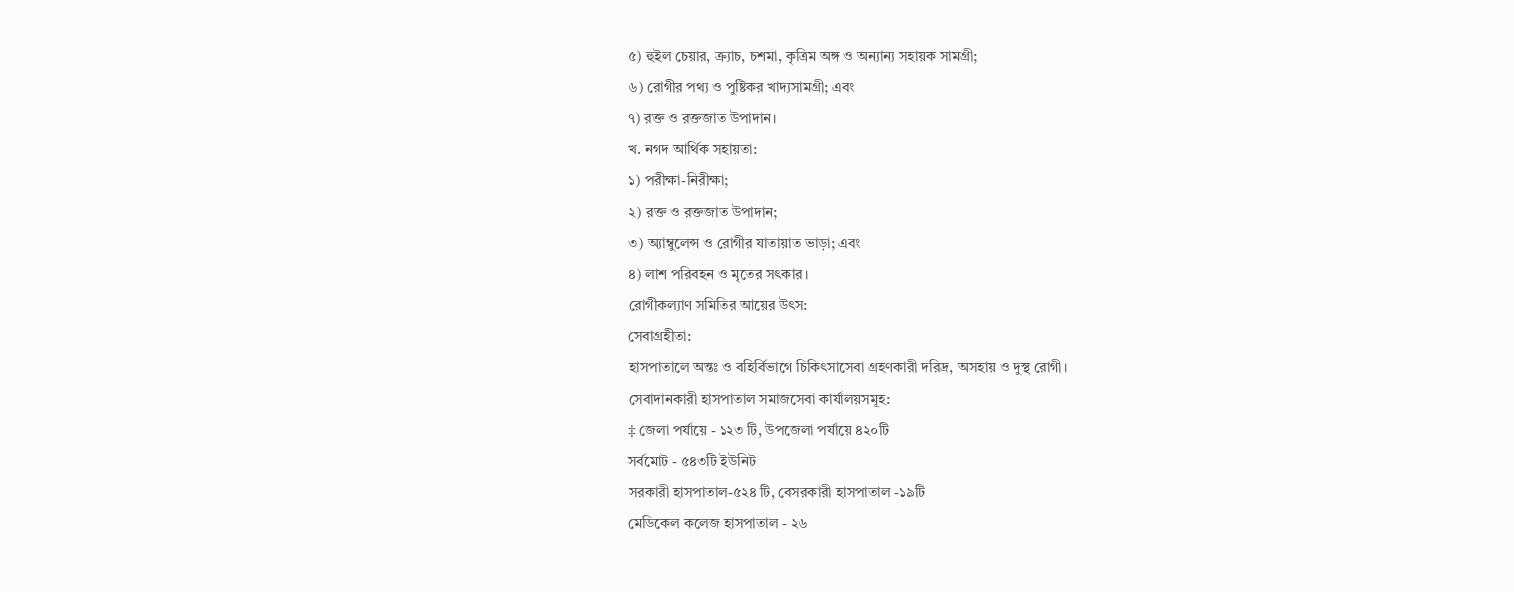৫) হুইল চেয়ার, ক্র্যাচ, চশমা, কৃত্রিম অঙ্গ ও অন্যান্য সহায়ক সামগ্রী;
৬) রোগীর পথ্য ও পুষ্টিকর খাদ্যসামগ্রী; এবং
৭) রক্ত ও রক্তজাত উপাদান।
খ. নগদ আর্থিক সহায়তা:
১) পরীক্ষা-নিরীক্ষা;
২) রক্ত ও রক্তজাত উপাদান;
৩) অ্যাম্বুলেন্স ও রোগীর যাতায়াত ভাড়া; এবং
৪) লাশ পরিবহন ও মৃতের সৎকার।
রোগীকল্যাণ সমিতির আয়ের উৎস:
সেবাগ্রহীতা:
হাসপাতালে অন্তঃ ও বহির্বিভাগে চিকিৎসাসেবা গ্রহণকারী দরিদ্র, অসহায় ও দুস্থ রোগী।
সেবাদানকারী হাসপাতাল সমাজসেবা কার্যালয়সমূহ:
‡ জেলা পর্যায়ে - ১২৩ টি, উপজেলা পর্যায়ে ৪২০টি
সর্বমোট - ৫৪৩টি ইউনিট
সরকারী হাসপাতাল-৫২৪ টি, বেসরকারী হাসপাতাল -১৯টি
মেডিকেল কলেজ হাসপাতাল - ২৬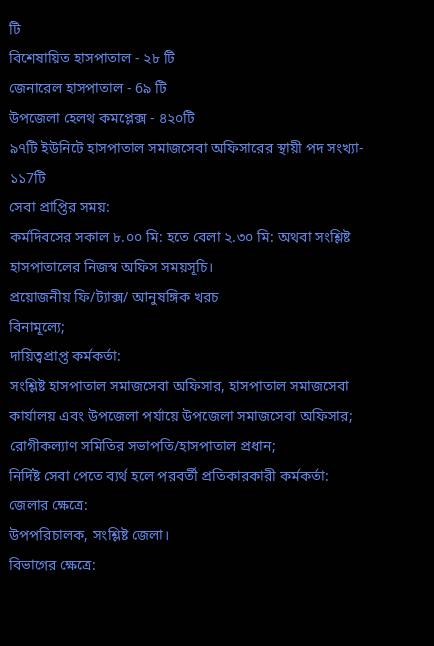টি
বিশেষায়িত হাসপাতাল - ২৮ টি
জেনারেল হাসপাতাল - 6৯ টি
উপজেলা হেলথ কমপ্লেক্স - ৪২০টি
৯৭টি ইউনিটে হাসপাতাল সমাজসেবা অফিসারের স্থায়ী পদ সংখ্যা- ১১7টি
সেবা প্রাপ্তির সময়:
কর্মদিবসের সকাল ৮.০০ মি: হতে বেলা ২.৩০ মি: অথবা সংশ্লিষ্ট হাসপাতালের নিজস্ব অফিস সময়সূচি।
প্রয়োজনীয় ফি/ট্যাক্স/ আনুষঙ্গিক খরচ
বিনামূল্যে;
দায়িত্বপ্রাপ্ত কর্মকর্তা:
সংশ্লিষ্ট হাসপাতাল সমাজসেবা অফিসার, হাসপাতাল সমাজসেবা কার্যালয় এবং উপজেলা পর্যায়ে উপজেলা সমাজসেবা অফিসার;
রোগীকল্যাণ সমিতির সভাপতি/হাসপাতাল প্রধান;
নির্দিষ্ট সেবা পেতে ব্যর্থ হলে পরবর্তী প্রতিকারকারী কর্মকর্তা:
জেলার ক্ষেত্রে:
উপপরিচালক, সংশ্লিষ্ট জেলা।
বিভাগের ক্ষেত্রে: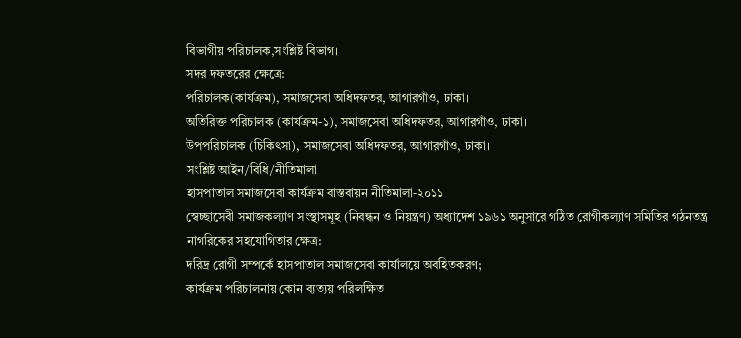বিভাগীয় পরিচালক,সংশ্লিষ্ট বিভাগ।
সদর দফতরের ক্ষেত্রে:
পরিচালক(কার্যক্রম), সমাজসেবা অধিদফতর, আগারগাঁও, ঢাকা।
অতিরিক্ত পরিচালক (কার্যক্রম-১), সমাজসেবা অধিদফতর, আগারগাঁও, ঢাকা।
উপপরিচালক (চিকিৎসা), সমাজসেবা অধিদফতর, আগারগাঁও, ঢাকা।
সংশ্লিষ্ট আইন/বিধি/নীতিমালা
হাসপাতাল সমাজসেবা কার্যক্রম বাস্তবায়ন নীতিমালা-২০১১
স্বেচ্ছাসেবী সমাজকল্যাণ সংস্থাসমূহ (নিবন্ধন ও নিয়ন্ত্রণ) অধ্যাদেশ ১৯৬১ অনুসারে গঠিত রোগীকল্যাণ সমিতির গঠনতন্ত্র
নাগরিকের সহযোগিতার ক্ষেত্র:
দরিদ্র রোগী সম্পর্কে হাসপাতাল সমাজসেবা কার্যালয়ে অবহিতকরণ;
কার্যক্রম পরিচালনায় কোন ব্যত্যয় পরিলক্ষিত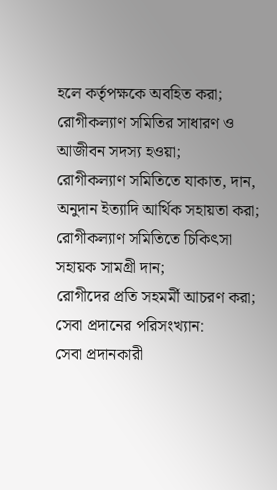হলে কর্তৃপক্ষকে অবহিত করা;
রোগীকল্যাণ সমিতির সাধারণ ও আজীবন সদস্য হওয়া;
রোগীকল্যাণ সমিতিতে যাকাত, দান, অনুদান ইত্যাদি আর্থিক সহায়তা করা;
রোগীকল্যাণ সমিতিতে চিকিৎসা সহায়ক সামগ্রী দান;
রোগীদের প্রতি সহমর্মী আচরণ করা;
সেবা প্রদানের পরিসংখ্যান:
সেবা প্রদানকারী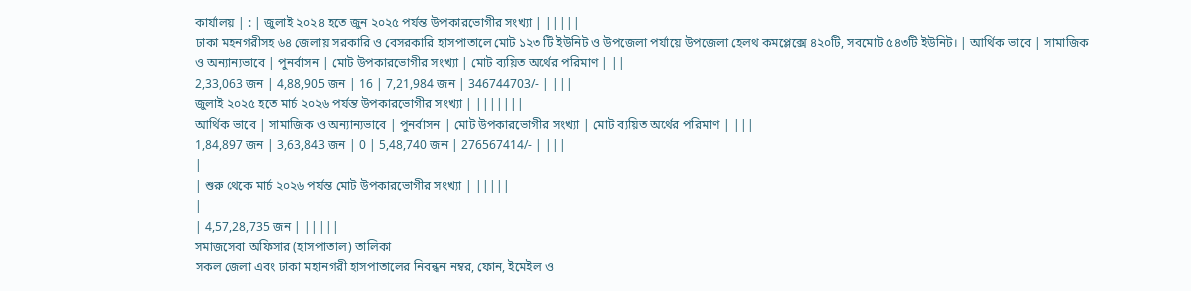কার্যালয় | : | জুলাই ২০২৪ হতে জুন ২০২৫ পর্যন্ত উপকারভোগীর সংখ্যা | |||||
ঢাকা মহনগরীসহ ৬৪ জেলায় সরকারি ও বেসরকারি হাসপাতালে মোট ১২৩ টি ইউনিট ও উপজেলা পর্যায়ে উপজেলা হেলথ কমপ্লেক্সে ৪২০টি, সবমোট ৫৪৩টি ইউনিট। | আর্থিক ভাবে | সামাজিক ও অন্যান্যভাবে | পুনর্বাসন | মোট উপকারভোগীর সংখ্যা | মোট ব্যয়িত অর্থের পরিমাণ | ||
2,33,063 জন | 4,88,905 জন | 16 | 7,21,984 জন | 346744703/- | |||
জুলাই ২০২৫ হতে মার্চ ২০২৬ পর্যন্ত উপকারভোগীর সংখ্যা | |||||||
আর্থিক ভাবে | সামাজিক ও অন্যান্যভাবে | পুনর্বাসন | মোট উপকারভোগীর সংখ্যা | মোট ব্যয়িত অর্থের পরিমাণ | |||
1,84,897 জন | 3,63,843 জন | 0 | 5,48,740 জন | 276567414/- | |||
|
| শুরু থেকে মার্চ ২০২৬ পর্যন্ত মোট উপকারভোগীর সংখ্যা | |||||
|
| 4,57,28,735 জন | |||||
সমাজসেবা অফিসার (হাসপাতাল) তালিকা
সকল জেলা এবং ঢাকা মহানগরী হাসপাতালের নিবন্ধন নম্বর, ফোন, ইমেইল ও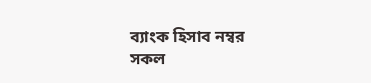ব্যাংক হিসাব নম্বর
সকল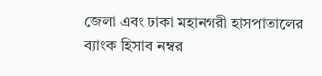জেলা এবং ঢাকা মহানগরী হাসপাতালের ব্যাংক হিসাব নম্বর